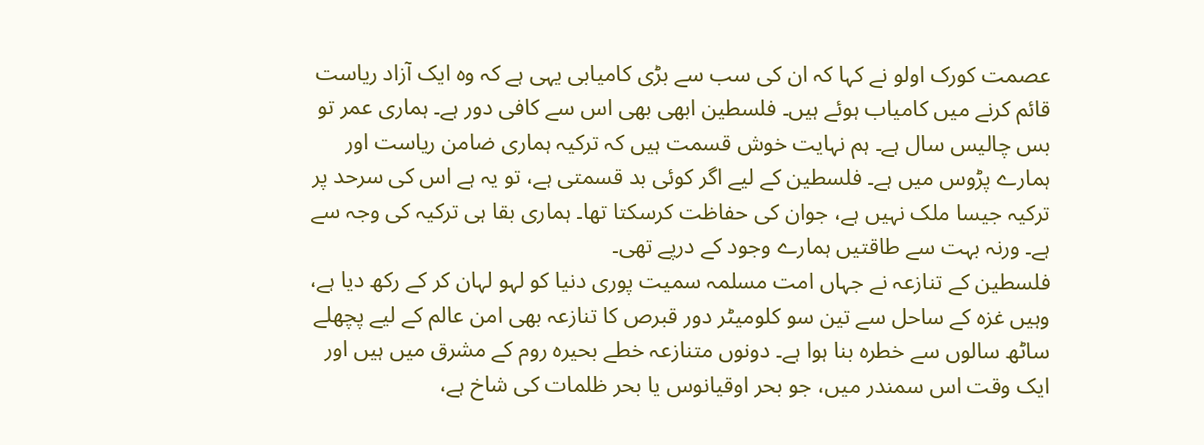عصمت کورک اولو نے کہا کہ ان کی سب سے بڑی کامیابی یہی ہے کہ وہ ایک آزاد ریاست قائم کرنے میں کامیاب ہوئے ہیں۔ فلسطین ابھی بھی اس سے کافی دور ہے۔ ہماری عمر تو بس چالیس سال ہے۔ ہم نہایت خوش قسمت ہیں کہ ترکیہ ہماری ضامن ریاست اور ہمارے پڑوس میں ہے۔ فلسطین کے لیے اگر کوئی بد قسمتی ہے، تو یہ ہے اس کی سرحد پر ترکیہ جیسا ملک نہیں ہے، جوان کی حفاظت کرسکتا تھا۔ ہماری بقا ہی ترکیہ کی وجہ سے ہے۔ ورنہ بہت سے طاقتیں ہمارے وجود کے درپے تھی۔
فلسطین کے تنازعہ نے جہاں امت مسلمہ سمیت پوری دنیا کو لہو لہان کر کے رکھ دیا ہے، وہیں غزہ کے ساحل سے تین سو کلومیٹر دور قبرص کا تنازعہ بھی امن عالم کے لیے پچھلے ساٹھ سالوں سے خطرہ بنا ہوا ہے۔ دونوں متنازعہ خطے بحیرہ روم کے مشرق میں ہیں اور ایک وقت اس سمندر میں، جو بحر اوقیانوس یا بحر ظلمات کی شاخ ہے،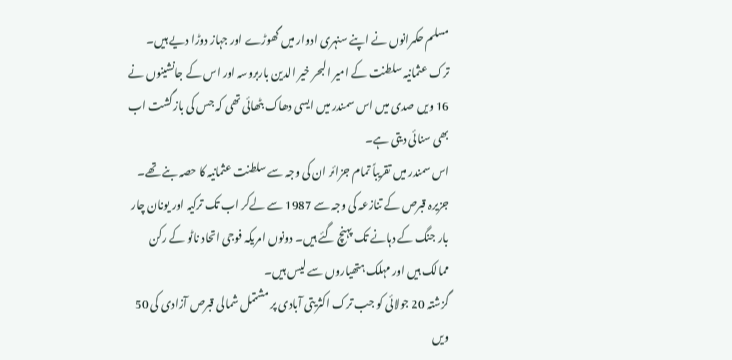مسلم حکمرانوں نے اپنے سنہری ادوار میں گھوڑے اور جہاز دوڑا دیے ہیں۔
ترک عثمانیہ سلطنت کے امیر البحر خیر الدین باربروسہ اور اس کے جانشینوں نے 16 ویں صدی میں اس سمندر میں ایسی دھاک بٹھائی تھی کہ جس کی بازگشت اب بھی سنائی دیتی ہے۔
اس سمندر میں تقریباً تمام جزائر ان کی وجہ سے سلطنت عثمانیہ کا حصہ بنے تھے۔ جزیرہ قبرص کے تنازعہ کی وجہ سے 1987 سے لےکر اب تک ترکیہ اور یونان چار بار جنگ کے دہانے تک پہنچ گئے ہیں۔ دونوں امریکہ فوجی اتحاد ناٹو کے رکن ممالک ہیں اور مہلک ہتھیاروں سے لیس ہیں۔
گزشتہ 20 جولائی کو جب ترک اکثریتی آبادی پر مشتمل شمالی قبرص آزادی کی 50 ویں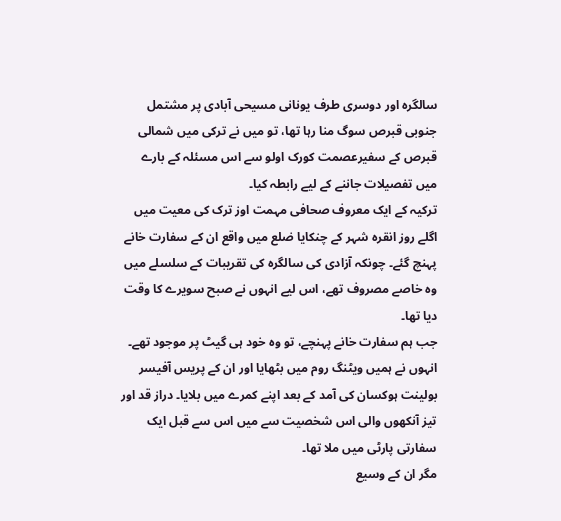سالگرہ اور دوسری طرف یونانی مسیحی آبادی پر مشتمل جنوبی قبرص سوگ منا رہا تھا، تو میں نے ترکی میں شمالی قبرص کے سفیرعصمت کورک اولو سے اس مسئلہ کے بارے میں تفصیلات جاننے کے لیے رابطہ کیا۔
ترکیہ کے ایک معروف صحافی مہمت اوز ترک کی معیت میں اگلے روز انقرہ شہر کے چنکایا ضلع میں واقع ان کے سفارت خانے پہنچ گئے۔ چونکہ آزادی کی سالگرہ کی تقریبات کے سلسلے میں وہ خاصے مصروف تھے، اس لیے انہوں نے صبح سویرے کا وقت دیا تھا۔
جب ہم سفارت خانے پہنچے، تو وہ خود ہی گیٹ پر موجود تھے۔ انہوں نے ہمیں ویٹنگ روم میں بٹھایا اور ان کے پریس آفیسر بولینت ہوکسان کی آمد کے بعد اپنے کمرے میں بلایا۔ دراز قد اور تیز آنکھوں والی اس شخصیت سے میں اس سے قبل ایک سفارتی پارٹی میں ملا تھا۔
مگر ان کے وسیع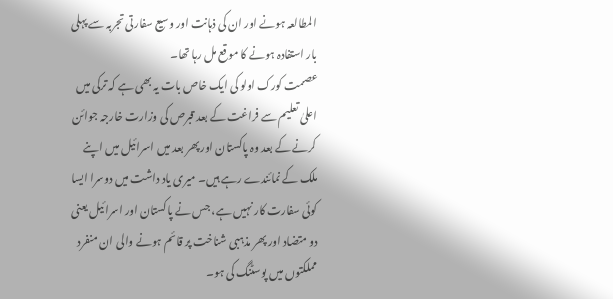المطالعہ ہونے اور ان کی ذہانت اور وسیع سفارتی تجربہ سے پہلی بار استفادہ ہونے کا موقع مل رہا تھا۔
عصمت کورک اولو کی ایک خاص بات یہ بھی ہے کہ ترکی میں اعلیٰ تعلیم سے فراغت کے بعد قبرص کی وزارت خارجہ جوائن کرنے کے بعد وہ پاکستان اور پھر بعد میں اسرائیل میں اپنے ملک کے نمائندے رہے ہیں۔ میری یاد داشت میں دوسرا ایسا کوئی سفارت کار نہیں ہے، جس نے پاکستان اور اسرائیل یعنی دو متضاد اور پھر مذہبی شناخت پر قائم ہونے والی ان منفرد مملکتوں میں پوسٹنگ کی ہو۔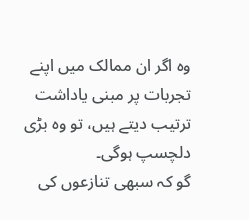وہ اگر ان ممالک میں اپنے تجربات پر مبنی یاداشت ترتیب دیتے ہیں، تو وہ بڑی دلچسپ ہوگی۔
گو کہ سبھی تنازعوں کی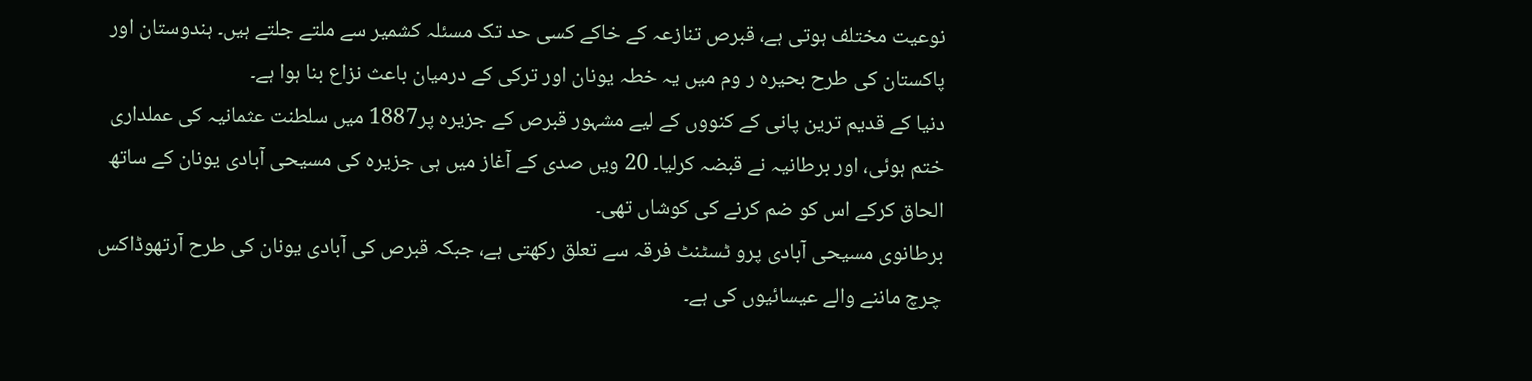نوعیت مختلف ہوتی ہے، قبرص تنازعہ کے خاکے کسی حد تک مسئلہ کشمیر سے ملتے جلتے ہیں۔ ہندوستان اور پاکستان کی طرح بحیرہ ر وم میں یہ خطہ یونان اور ترکی کے درمیان باعث نزاع بنا ہوا ہے۔
دنیا کے قدیم ترین پانی کے کنووں کے لیے مشہور قبرص کے جزیرہ پر1887 میں سلطنت عثمانیہ کی عملداری ختم ہوئی، اور برطانیہ نے قبضہ کرلیا۔ 20 ویں صدی کے آغاز میں ہی جزیرہ کی مسیحی آبادی یونان کے ساتھ الحاق کرکے اس کو ضم کرنے کی کوشاں تھی۔
برطانوی مسیحی آبادی پرو ٹسٹنٹ فرقہ سے تعلق رکھتی ہے، جبکہ قبرص کی آبادی یونان کی طرح آرتھوڈاکس چرچ ماننے والے عیسائیوں کی ہے۔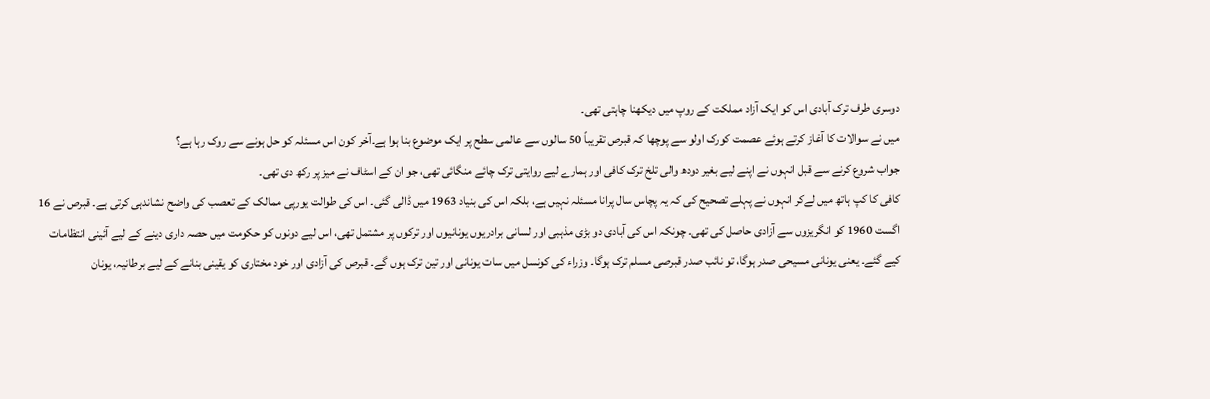دوسری طرف ترک آبادی اس کو ایک آزاد مملکت کے روپ میں دیکھنا چاہتی تھی۔
میں نے سوالات کا آغاز کرتے ہوئے عصمت کورک اولو سے پوچھا کہ قبرص تقریباً 50 سالوں سے عالمی سطح پر ایک موضوع بنا ہوا ہے۔آخر کون اس مسئلہ کو حل ہونے سے روک رہا ہے؟
جواب شروع کرنے سے قبل انہوں نے اپنے لیے بغیر دودھ والی تلخ ترک کافی اور ہمارے لیے روایتی ترک چائے منگائی تھی، جو ان کے اسٹاف نے میز پر رکھ دی تھی۔
کافی کا کپ ہاتھ میں لےکر انہوں نے پہلے تصحیح کی کہ یہ پچاس سال پرانا مسئلہ نہیں ہے، بلکہ اس کی بنیاد 1963 میں ڈالی گئی۔ اس کی طوالت یورپی ممالک کے تعصب کی واضح نشاندہی کرتی ہے۔ قبرص نے 16 اگست 1960 کو انگریزوں سے آزادی حاصل کی تھی۔ چونکہ اس کی آبادی دو بڑی مذہبی اور لسانی برادریوں یونانیوں اور ترکوں پر مشتمل تھی، اس لیے دونوں کو حکومت میں حصہ داری دینے کے لیے آئینی انتظامات کیے گئے۔ یعنی یونانی مسیحی صدر ہوگا، تو نائب صدر قبرصی مسلم ترک ہوگا۔ وزراء کی کونسل میں سات یونانی اور تین ترک ہوں گے۔ قبرص کی آزادی اور خود مختاری کو یقینی بنانے کے لیے برطانیہ، یونان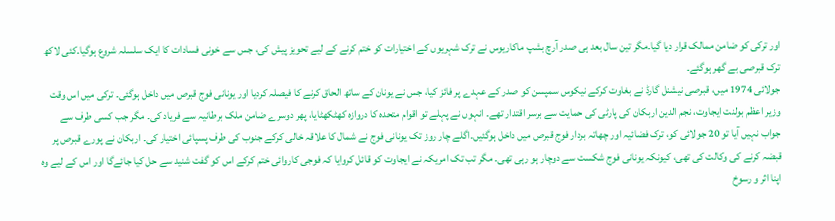اور ترکی کو ضامن ممالک قرار دیا گیا۔مگر تین سال بعد ہی صدر آرچ بشپ ماکاریوس نے ترک شہریوں کے اختیارات کو ختم کرنے کے لیے تحویز پیش کی، جس سے خونی فسادات کا ایک سلسلہ شروع ہوگیا۔کئی لاکھ ترک قبرصی بے گھر ہوگئے۔
جولائی 1974 میں، قبرصی نیشنل گارڈ نے بغاوت کرکے نیکوس سمپسن کو صدر کے عہدے پر فائز کیا، جس نے یونان کے ساتھ الحاق کرنے کا فیصلہ کردیا اور یونانی فوج قبرص میں داخل ہوگئی۔ ترکی میں اس وقت وزیر اعظم بولنت ایجاوت، نجم الدین اربکان کی پارٹی کی حمایت سے برسر اقتدار تھے۔ انہوں نے پہلے تو اقوام متحدہ کا دروازہ کھٹکھٹایا، پھر دوسرے ضامن ملک برطانیہ سے فریاد کی۔ مگر جب کسی طرف سے جواب نہیں آیا تو 20 جولائی کو، ترک فضائیہ اور چھاتہ بردار فوج قبرص میں داخل ہوگئیں۔اگلے چار روز تک یونانی فوج نے شمال کا علاقہ خالی کرکے جنوب کی طرف پسپائی اختیار کی۔ اربکان نے پورے قبرص پر قبضہ کرنے کی وکالت کی تھی، کیونکہ یونانی فوج شکست سے دوچار ہو رہی تھی۔ مگر تب تک امریکہ نے ایجاوت کو قائل کروایا کہ فوجی کاروائی ختم کرکے اس کو گفت شنید سے حل کیا جائےگا اور اس کے لیے وہ اپنا اثر و رسوخ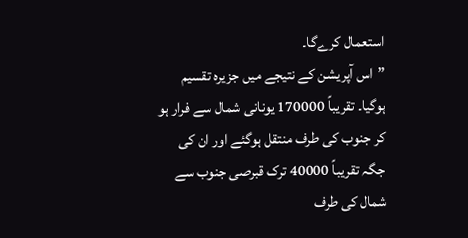استعمال کرےگا۔
”اس آپریشن کے نتیجے میں جزیرہ تقسیم ہوگیا۔ تقریباً 170000 یونانی شمال سے فرار ہو کر جنوب کی طرف منتقل ہوگئے اور ان کی جگہ تقریباً 40000 ترک قبرصی جنوب سے شمال کی طرف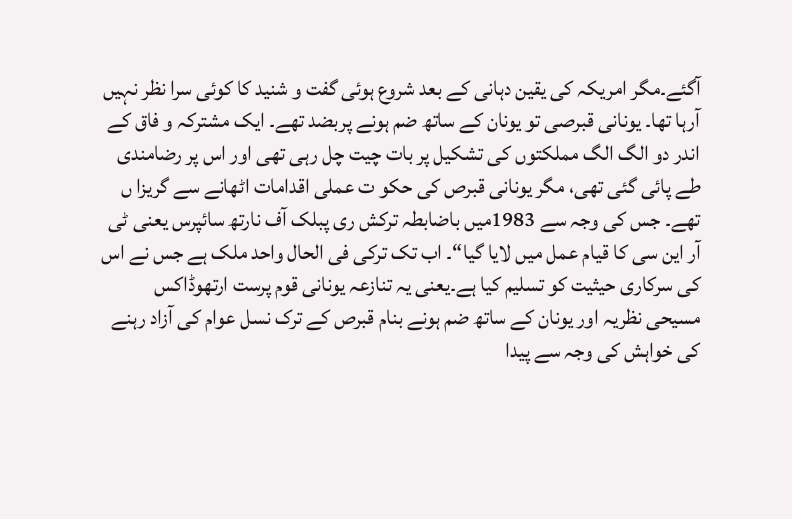آگئے۔مگر امریکہ کی یقین دہانی کے بعد شروع ہوئی گفت و شنید کا کوئی سرا نظر نہیں آرہا تھا۔ یونانی قبرصی تو یونان کے ساتھ ضم ہونے پربضد تھے۔ ایک مشترکہ و فاق کے اندر دو الگ الگ مملکتوں کی تشکیل پر بات چیت چل رہی تھی اور اس پر رضامندی طے پائی گئی تھی، مگر یونانی قبرص کی حکو ت عملی اقدامات اٹھانے سے گریزا ں تھے۔ جس کی وجہ سے 1983میں باضابطہ ترکش ری پبلک آف نارتھ سائپرس یعنی ٹی آر این سی کا قیام عمل میں لایا گیا“۔ اب تک ترکی فی الحال واحد ملک ہے جس نے اس کی سرکاری حیثیت کو تسلیم کیا ہے۔یعنی یہ تنازعہ یونانی قوم پرست ارتھوڈاکس مسیحی نظریہ اور یونان کے ساتھ ضم ہونے بنام قبرص کے ترک نسل عوام کی آزاد رہنے کی خواہش کی وجہ سے پیدا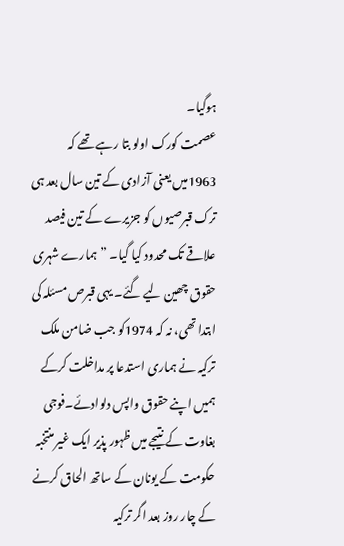ہوگیا۔
عصمت کورک اولو بتا رہے تھے کہ 1963میں یعنی آزادی کے تین سال بعد ہی ترک قبرصیوں کو جزیرے کے تین فیصد علاقے تک محدود کیا گیا۔ ”ہمارے شہری حقوق چھین لیے گئے۔ یہی قبرص مسئلہ کی ابتدا تھی، نہ کہ 1974کو جب ضامن ملک ترکیہ نے ہماری استدعا پر مداخلت کرکے ہمیں اپنے حقوق واپس دلوادئے۔فوجی بغاوت کے نتیجے میں ظہور پذیر ایک غیر منتخبہ حکومت کے یونان کے ساتھ الحاق کرنے کے چار روز بعد اگر ترکیہ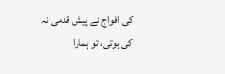کی افواج نے پیش قدمی نہ کی ہوتی، تو ہمارا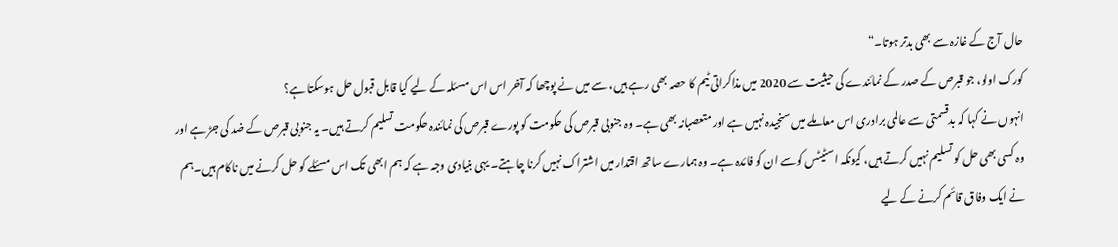حال آج کے غازہ سے بھی بدتر ہوتا۔“
کورک اولو، جو قبرص کے صدر کے نمائندے کی حیثیت سے 2020 میں مذاکراتی ٹیم کا حصہ بھی رہے ہیں، سے میں نے پوچھا کہ آخر اس اس مسئلہ کے لیے کیا قابل قبول حل ہوسکتا ہے؟
انہوں نے کہا کہ بدقسمتی سے عالمی برادری اس معاملے میں سنجیدہ نہیں ہے اور متعصبانہ بھی ہے۔ وہ جنوبی قبرص کی حکومت کو پورے قبرص کی نمائندہ حکومت تسلیم کرتے ہیں۔ یہ جنوبی قبرص کے ضد کی جڑ ہے اور وہ کسی بھی حل کو تسلیم نہیں کرتے ہیں، کیونکہ اسٹیٹس کوسے ان کو فائدہ ہے۔ وہ ہمارے ساتھ اقتدار میں اشتراک نہیں کرنا چاہتے۔ یہی بنیادی وجہ ہے کہ ہم ابھی تک اس مسئلے کو حل کرنے میں ناکام ہیں۔ہم نے ایک وفاق قائم کرنے کے لیے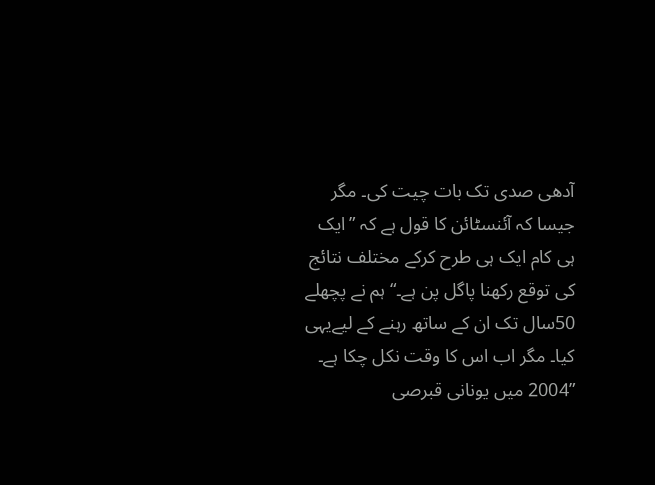آدھی صدی تک بات چیت کی۔ مگر جیسا کہ آئنسٹائن کا قول ہے کہ ”ایک ہی کام ایک ہی طرح کرکے مختلف نتائج کی توقع رکھنا پاگل پن ہے۔“ ہم نے پچھلے 50سال تک ان کے ساتھ رہنے کے لیےیہی کیا۔ مگر اب اس کا وقت نکل چکا ہے۔ ”2004 میں یونانی قبرصی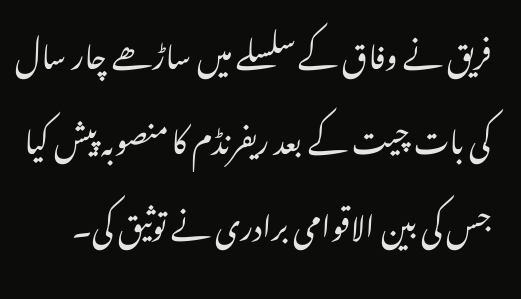فریق نے وفاق کے سلسلے میں ساڑھے چار سال کی بات چیت کے بعد ریفرنڈم کا منصوبہ پیش کیا جس کی بین الاقوامی برادری نے توثیق کی۔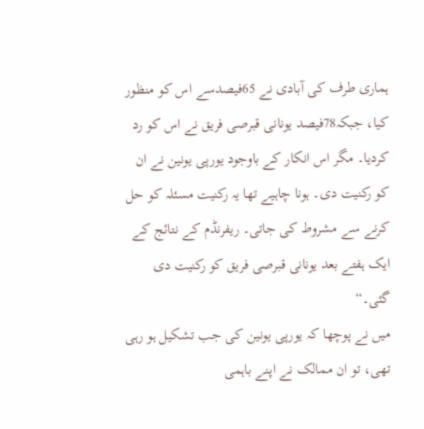ہماری طرف کی آبادی نے 65فیصدسے اس کو منظور کیا، جبکہ78فیصد یونانی قبرصی فریق نے اس کو رد کردیا۔ مگر اس انکار کے باوجود یورپی یونین نے ان کو رکنیت دی۔ ہونا چاہیے تھا یہ رکنیت مسئلہ کو حل کرنے سے مشروط کی جاتی۔ ریفرنڈم کے نتائج کے ایک ہفتے بعد یونانی قبرصی فریق کو رکنیت دی گئی۔“
میں نے پوچھا کہ یورپی یونین کی جب تشکیل ہو رہی تھی، تو ان ممالک نے اپنے باہمی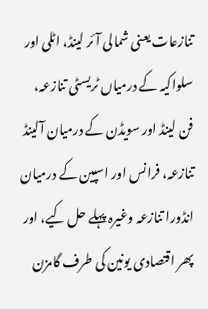تنازعات یعنی شمالی آئر لینڈ، اٹلی اور سلواکیہ کے درمیاں ٹریسٹی تنازعہ، فن لینڈ اور سویڈن کے درمیان آلینڈ تنازعہ، فرانس اور اسپین کے درمیان انڈورا تنازعہ وغیرہ پہلے حل کیے، اور پھر اقتصادی یونین کی طرف گامزن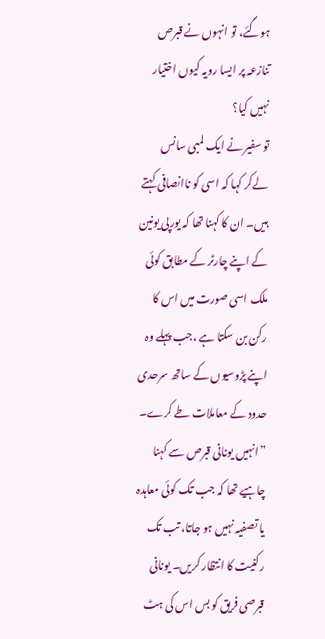ہوگئے، تو انہوں نے قبرص تنازعہ پر ایسا رویہ کیوں اختیار نہیں کیا؟
تو سفیر نے ایک لمبی سانس لےکر کہا کہ اسی کو ناانصافی کہتے ہیں۔ ان کا کہنا تھا کہ یورپی یونین کے اپنے چارٹر کے مطابق کوئی ملک اسی صورت میں اس کا رکن بن سکتا ہے ،جب پہلے وہ اپنے پڑوسیوں کے ساتھ سرحدی حدود کے معاملات طے کرے۔ ”انہیں یونانی قبرص سے کہنا چاہیے تھا کہ جب تک کوئی معاہدہ یا تصفیہ نہیں ہو جاتا، تب تک رکنیت کا انتظار کریں۔ یونانی قبرصی فریق کو بس اس کی ہٹ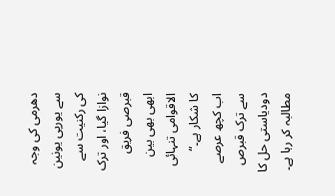دھرمی کی وجہ سے یورپی یونین کی رکنیت سے نوازا گیا، اور ترک قبرصی فریق ابھی بھی بین الاقوامی تنہائی کا شکار ہے۔“
اب کچھ عرصے سے ترک قبرص دودیاستی حل کا مطالبہ کر رہا ہے۔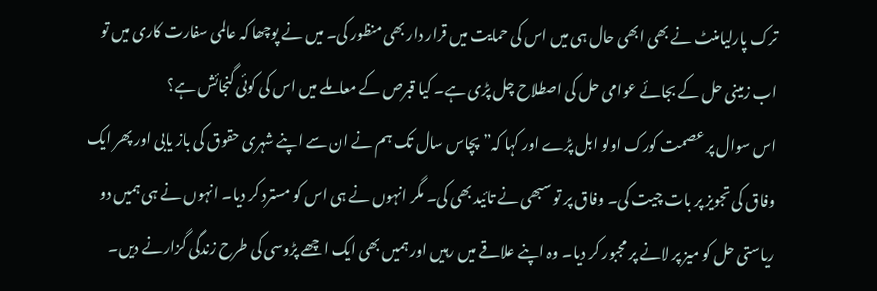ترک پارلیامنٹ نے بھی ابھی حال ہی میں اس کی حمایت میں قرار دار بھی منظور کی۔ میں نے پوچھا کہ عالمی سفارت کاری میں تو اب زمینی حل کے بجائے عوامی حل کی اصطلاح چل پڑی ہے۔ کیا قبرص کے معاملے میں اس کی کوئی گنجائش ہے؟
اس سوال پر عصمت کورک اولو ابل پڑے اور کہا کہ”پچاس سال تک ہم نے ان سے اپنے شہری حقوق کی باز یابی اور پھر ایک وفاق کی تجویز پر بات چیت کی۔ وفاق پر تو سبھی نے تائید بھی کی۔ مگر انہوں نے ہی اس کو مسترد کر دیا۔ انہوں نے ہی ہمیں دو ریاستی حل کو میز پر لانے پر مجبور کر دیا۔ وہ اپنے علاقے میں رہیں اور ہمیں بھی ایک اچھے پڑوسی کی طرح زندگی گزارنے دیں۔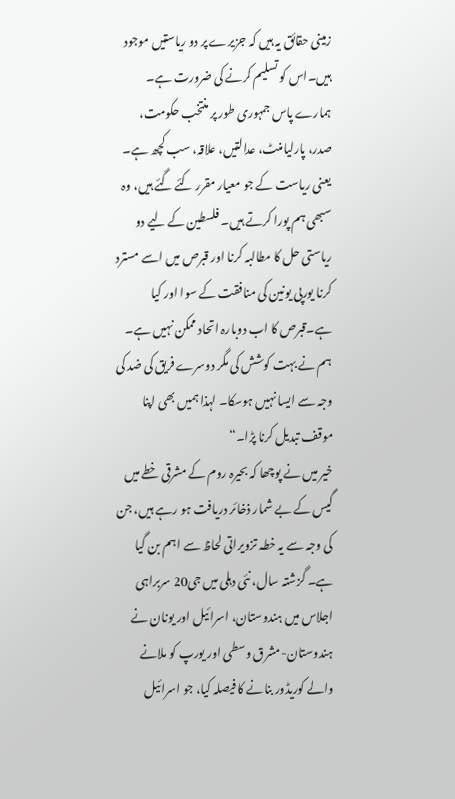زمینی حقائق یہ ہیں کہ جزیرے پر دو ریاستیں موجود ہیں۔اس کو تسلیم کرنے کی ضرورت ہے۔ ہمارے پاس جمہوری طور پر منتخب حکومت، صدر، پارلیامنٹ، عدالتیں، علاقہ، سب کچھ ہے۔ یعنی ریاست کے جو معیار مقرر کئے گئے ہیں، وہ سبھی ہم پورا کرتے ہیں۔ فلسطین کے لیے دو ریاستی حل کا مطالبہ کرنا اور قبرص میں اسے مسترد کرنا یورپی یونین کی منافقت کے سوا اور کیا ہے۔قبرص کا اب دوبارہ اتحاد ممکن نہیں ہے۔ ہم نے بہت کوشش کی مگر دوسرے فریق کی ضد کی وجہ سے ایسا نہیں ہوسکا۔ لہذا ہمیں بھی اپنا موقف تبدیل کرنا پڑا۔“
خیر میں نے پوچھا کہ بحیرہ روم کے مشرقی خطے میں گیس کے بے شمار ذخائر دریافت ہو رہے ہیں، جن کی وجہ سے یہ خطہ تزویراتی لحاظ سے اہم بن گیا ہے۔ گزشتہ سال، نئی دہلی میں جی20 سربراہی اجلاس میں ہندوستان، اسرائیل اور یونان نے ہندوستان-مشرق وسطی اور یورپ کو ملانے والے کوریڈور بنانے کا فیصلہ کیا، جو اسرائیل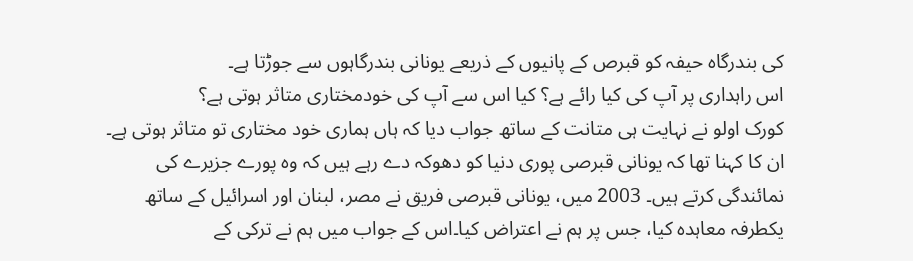کی بندرگاہ حیفہ کو قبرص کے پانیوں کے ذریعے یونانی بندرگاہوں سے جوڑتا ہے۔
اس راہداری پر آپ کی کیا رائے ہے؟ کیا اس سے آپ کی خودمختاری متاثر ہوتی ہے؟
کورک اولو نے نہایت ہی متانت کے ساتھ جواب دیا کہ ہاں ہماری خود مختاری تو متاثر ہوتی ہے۔
ان کا کہنا تھا کہ یونانی قبرصی پوری دنیا کو دھوکہ دے رہے ہیں کہ وہ پورے جزیرے کی نمائندگی کرتے ہیں۔ 2003 میں، یونانی قبرصی فریق نے مصر، لبنان اور اسرائیل کے ساتھ یکطرفہ معاہدہ کیا، جس پر ہم نے اعتراض کیا۔اس کے جواب میں ہم نے ترکی کے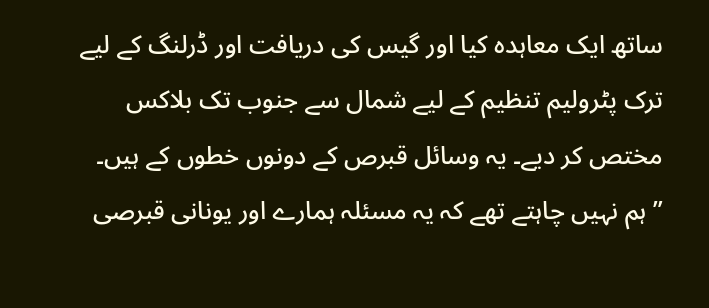ساتھ ایک معاہدہ کیا اور گیس کی دریافت اور ڈرلنگ کے لیے ترک پٹرولیم تنظیم کے لیے شمال سے جنوب تک بلاکس مختص کر دیے۔ یہ وسائل قبرص کے دونوں خطوں کے ہیں۔ ”ہم نہیں چاہتے تھے کہ یہ مسئلہ ہمارے اور یونانی قبرصی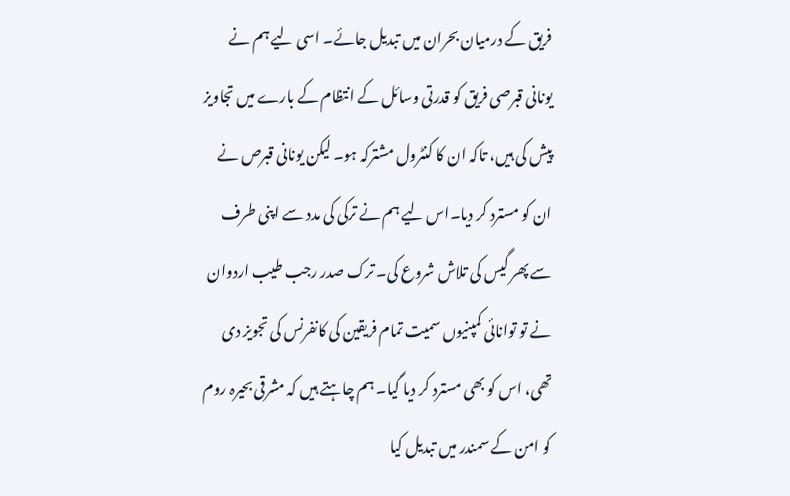فریق کے درمیان بحران میں تبدیل جائے۔ اسی لیے ہم نے یونانی قبرصی فریق کو قدرتی وسائل کے انتظام کے بارے میں تجاویز پیش کی ہیں، تاکہ ان کا کنٹرول مشترکہ ہو۔ لیکن یونانی قبرص نے ان کو مسترد کر دیا۔اس لیے ہم نے ترکی کی مدد سے اپنی طرف سے پھر گیس کی تلاش شروع کی۔ ترک صدر رجب طیب اردوان نے تو توانائی کمپنیوں سمیت تمام فریقین کی کانفرنس کی تجویز دی تھی، اس کو بھی مسترد کر دیا گیا۔ ہم چاہتے ہیں کہ مشرقی بحیرہ روم کو امن کے سمندر میں تبدیل کیا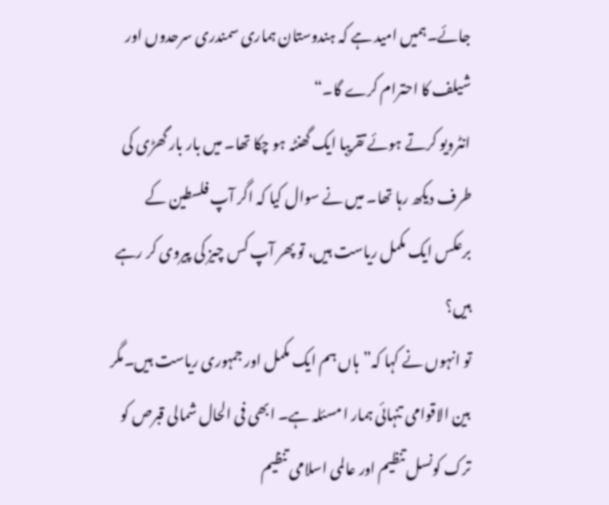جائے۔ہمیں امید ہے کہ ہندوستان ہماری سمندری سرحدوں اور شیلف کا احترام کرے گا۔“
انٹرویو کرتے ہوئے تقریبا ایک گھنٹہ ہو چکا تھا۔ میں بار بار گھڑی کی طرف دیکھ رہا تھا۔ میں نے سوال کیا کہ اگر آپ فلسطین کے برعکس ایک مکمل ریاست ہیں، تو پھر آپ کس چیز کی پیروی کر رہے ہیں؟
تو انہوں نے کہا کہ”ہاں ہم ایک مکمل اور جمہوری ریاست ہیں۔مگر بین الاقوامی تنہائی ہمار ا مسئلہ ہے۔ ابھی فی الحال شمالی قبرص کو ترک کونسل تنظیم اور عالمی اسلامی تنظیم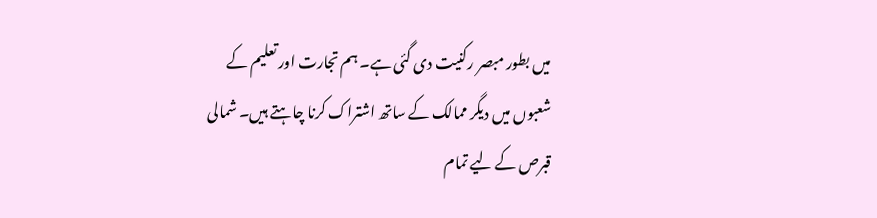میں بطور مبصر رکنیت دی گئی ہے۔ ہم تجارت اور تعلیم کے شعبوں میں دیگر ممالک کے ساتھ اشتراک کرنا چاہتے ہیں۔ شمالی قبرص کے لیے تمام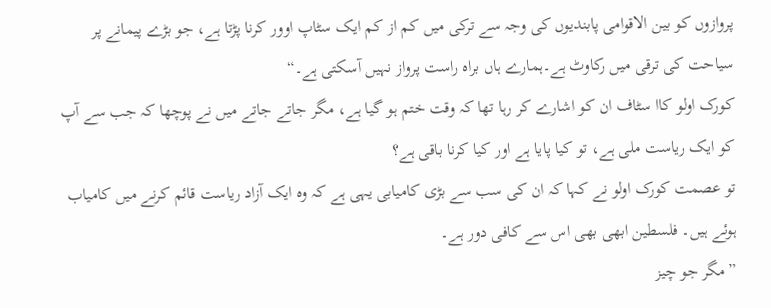پروازوں کو بین الاقوامی پابندیوں کی وجہ سے ترکی میں کم از کم ایک سٹاپ اوور کرنا پڑتا ہے، جو بڑے پیمانے پر سیاحت کی ترقی میں رکاوٹ ہے۔ہمارے ہاں براہ راست پرواز نہیں آسکتی ہے۔“
کورک اولو کاا سٹاف ان کو اشارے کر رہا تھا کہ وقت ختم ہو گیا ہے، مگر جاتے جاتے میں نے پوچھا کہ جب سے آپ کو ایک ریاست ملی ہے، تو کیا پایا ہے اور کیا کرنا باقی ہے؟
تو عصمت کورک اولو نے کہا کہ ان کی سب سے بڑی کامیابی یہی ہے کہ وہ ایک آزاد ریاست قائم کرنے میں کامیاب ہوئے ہیں۔ فلسطین ابھی بھی اس سے کافی دور ہے۔
”مگر جو چیز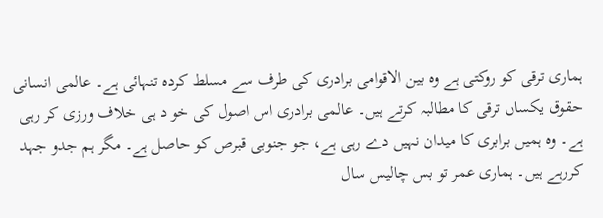ہماری ترقی کو روکتی ہے وہ بین الاقوامی برادری کی طرف سے مسلط کردہ تنہائی ہے۔ عالمی انسانی حقوق یکساں ترقی کا مطالبہ کرتے ہیں۔ عالمی برادری اس اصول کی خو د ہی خلاف ورزی کر رہی ہے۔ وہ ہمیں برابری کا میدان نہیں دے رہی ہے، جو جنوبی قبرص کو حاصل ہے۔ مگر ہم جدو جہد کررہے ہیں۔ ہماری عمر تو بس چالیس سال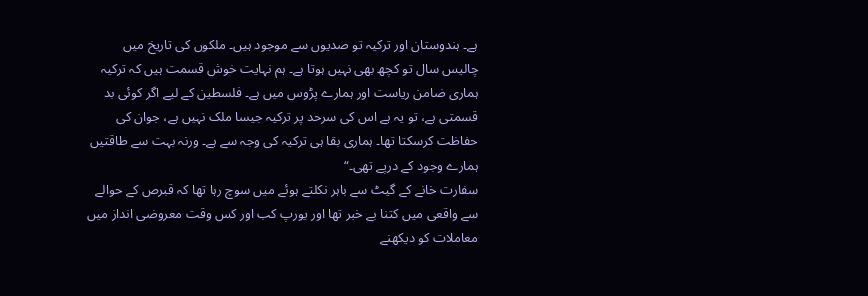ہے۔ ہندوستان اور ترکیہ تو صدیوں سے موجود ہیں۔ ملکوں کی تاریخ میں چالیس سال تو کچھ بھی نہیں ہوتا ہے۔ ہم نہایت خوش قسمت ہیں کہ ترکیہ ہماری ضامن ریاست اور ہمارے پڑوس میں ہے۔ فلسطین کے لیے اگر کوئی بد قسمتی ہے، تو یہ ہے اس کی سرحد پر ترکیہ جیسا ملک نہیں ہے، جوان کی حفاظت کرسکتا تھا۔ ہماری بقا ہی ترکیہ کی وجہ سے ہے۔ ورنہ بہت سے طاقتیں ہمارے وجود کے درپے تھی۔“
سفارت خانے کے گیٹ سے باہر نکلتے ہوئے میں سوچ رہا تھا کہ قبرص کے حوالے سے واقعی میں کتنا بے خبر تھا اور یورپ کب اور کس وقت معروضی انداز میں معاملات کو دیکھنے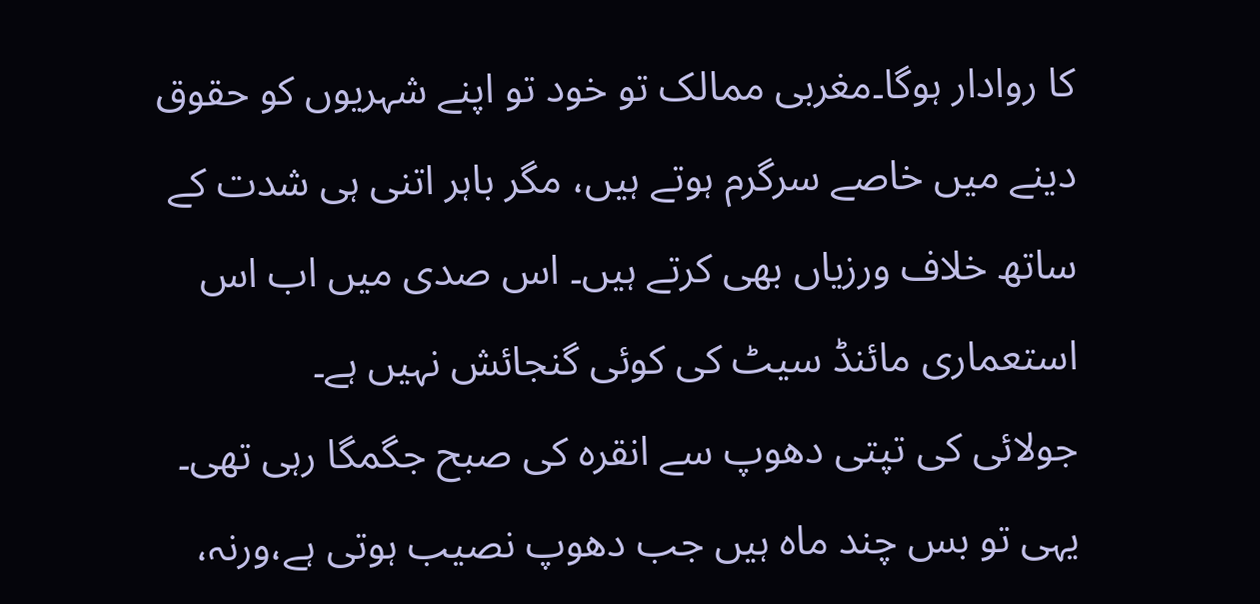کا روادار ہوگا۔مغربی ممالک تو خود تو اپنے شہریوں کو حقوق دینے میں خاصے سرگرم ہوتے ہیں، مگر باہر اتنی ہی شدت کے ساتھ خلاف ورزیاں بھی کرتے ہیں۔ اس صدی میں اب اس استعماری مائنڈ سیٹ کی کوئی گنجائش نہیں ہے۔
جولائی کی تپتی دھوپ سے انقرہ کی صبح جگمگا رہی تھی۔ یہی تو بس چند ماہ ہیں جب دھوپ نصیب ہوتی ہے،ورنہ،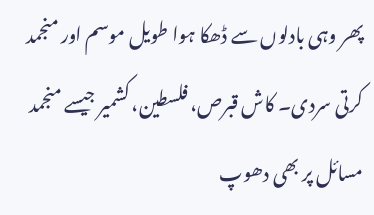پھر وہی بادلوں سے ڈھکا ہوا طویل موسم اور منجمد کرتی سردی۔ کاش قبرص، فلسطین، کشمیر جیسے منجمد مسائل پر بھی دھوپ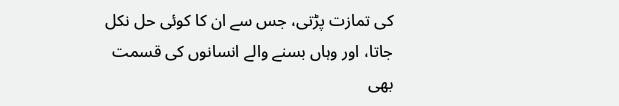کی تمازت پڑتی، جس سے ان کا کوئی حل نکل جاتا، اور وہاں بسنے والے انسانوں کی قسمت بھی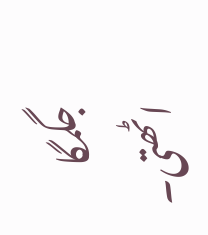جگمگا اٹھتی۔